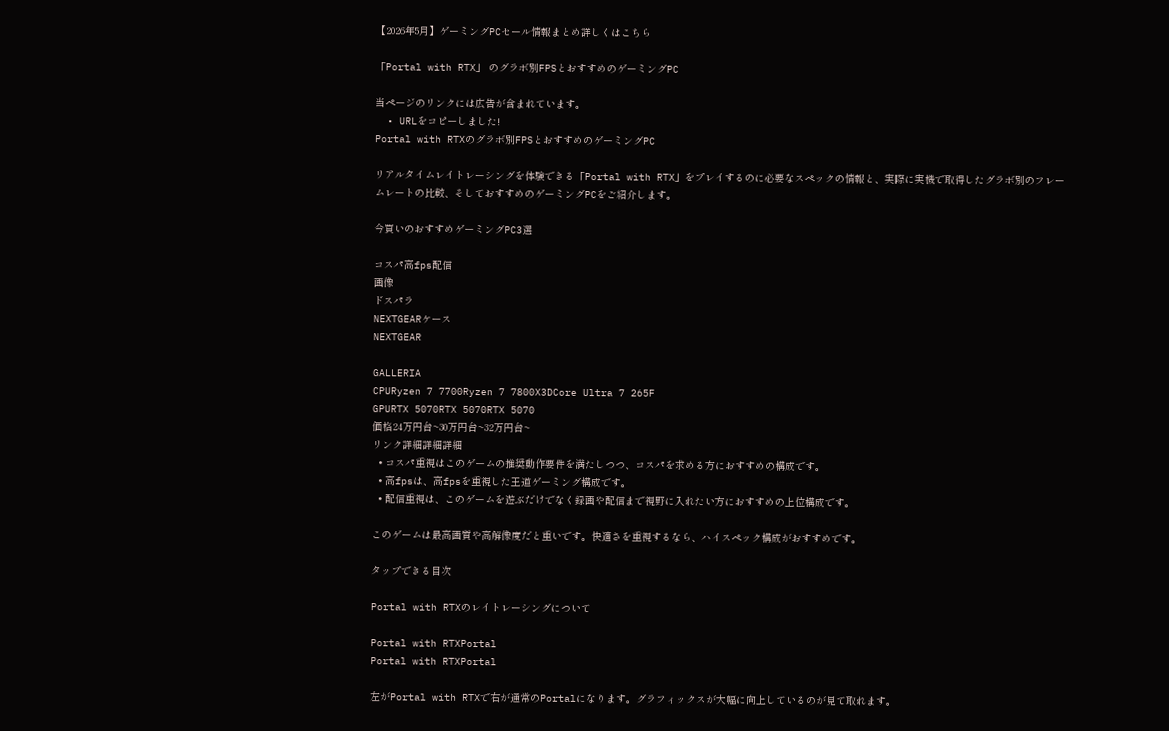【2026年5月】ゲーミングPCセール情報まとめ詳しくはこちら

「Portal with RTX」 のグラボ別FPSとおすすめのゲーミングPC

当ページのリンクには広告が含まれています。
  • URLをコピーしました!
Portal with RTXのグラボ別FPSとおすすめのゲーミングPC

リアルタイムレイトレーシングを体験できる「Portal with RTX」をプレイするのに必要なスペックの情報と、実際に実機で取得したグラボ別のフレームレートの比較、そしておすすめのゲーミングPCをご紹介します。

今買いのおすすめゲーミングPC3選

コスパ高fps配信
画像
ドスパラ
NEXTGEARケース
NEXTGEAR

GALLERIA
CPURyzen 7 7700Ryzen 7 7800X3DCore Ultra 7 265F
GPURTX 5070RTX 5070RTX 5070
価格24万円台~30万円台~32万円台~
リンク詳細詳細詳細
  • コスパ重視はこのゲームの推奨動作要件を満たしつつ、コスパを求める方におすすめの構成です。
  • 高fpsは、高fpsを重視した王道ゲーミング構成です。
  • 配信重視は、このゲームを遊ぶだけでなく録画や配信まで視野に入れたい方におすすめの上位構成です。

このゲームは最高画質や高解像度だと重いです。快適さを重視するなら、ハイスペック構成がおすすめです。

タップできる目次

Portal with RTXのレイトレーシングについて

Portal with RTXPortal
Portal with RTXPortal

左がPortal with RTXで右が通常のPortalになります。グラフィックスが大幅に向上しているのが見て取れます。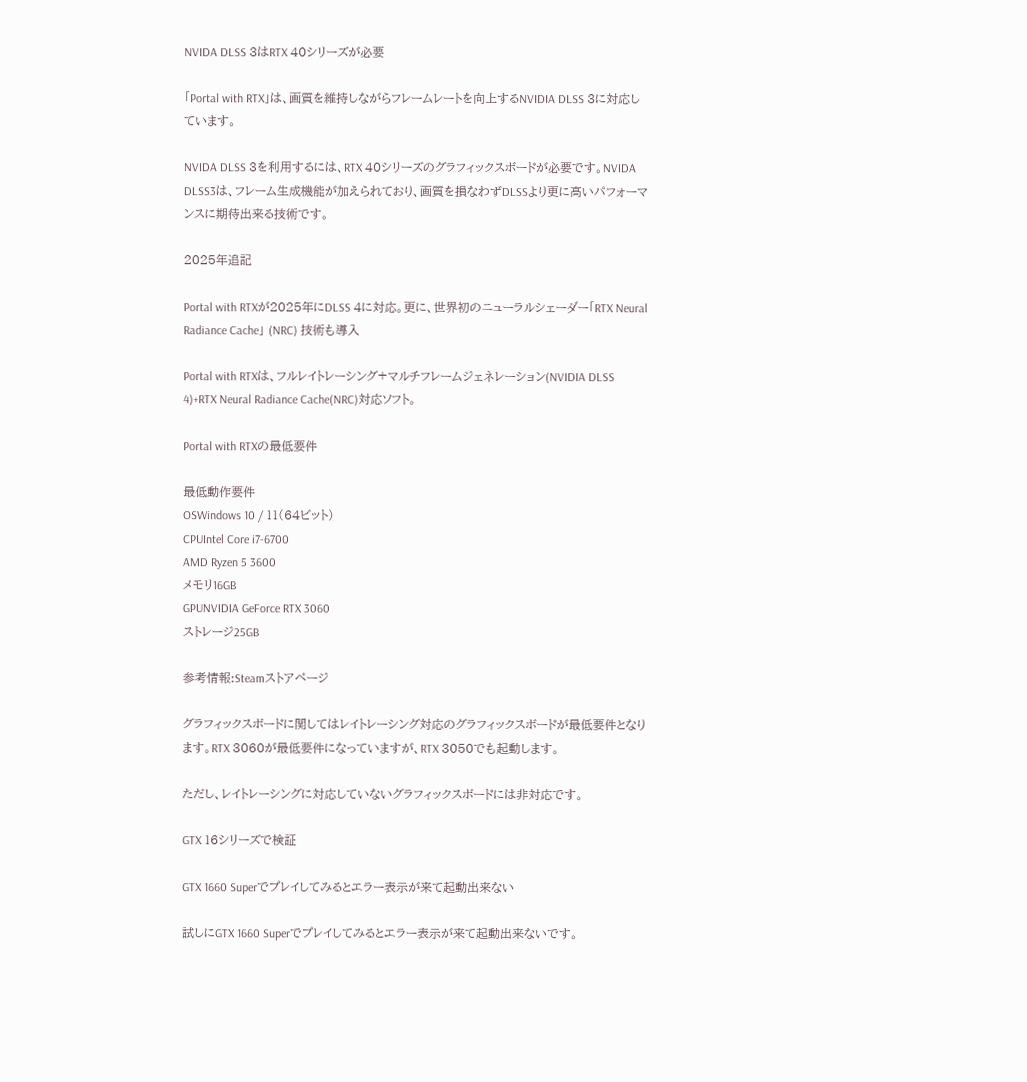NVIDA DLSS 3はRTX 40シリーズが必要

「Portal with RTX」は、画質を維持しながらフレームレートを向上するNVIDIA DLSS 3に対応しています。

NVIDA DLSS 3を利用するには、RTX 40シリーズのグラフィックスボードが必要です。NVIDA DLSS3は、フレーム生成機能が加えられており、画質を損なわずDLSSより更に高いパフォーマンスに期待出来る技術です。

2025年追記

Portal with RTXが2025年にDLSS 4に対応。更に、世界初のニューラルシェーダー「RTX Neural Radiance Cache」 (NRC) 技術も導入

Portal with RTXは、フルレイトレーシング+マルチフレームジェネレーション(NVIDIA DLSS 4)+RTX Neural Radiance Cache(NRC)対応ソフト。

Portal with RTXの最低要件

最低動作要件
OSWindows 10 / 11(64ビット)
CPUIntel Core i7-6700
AMD Ryzen 5 3600
メモリ16GB
GPUNVIDIA GeForce RTX 3060
ストレージ25GB

参考情報:Steamストアページ

グラフィックスボードに関してはレイトレーシング対応のグラフィックスボードが最低要件となります。RTX 3060が最低要件になっていますが、RTX 3050でも起動します。

ただし、レイトレーシングに対応していないグラフィックスボードには非対応です。

GTX 16シリーズで検証

GTX 1660 Superでプレイしてみるとエラー表示が来て起動出来ない

試しにGTX 1660 Superでプレイしてみるとエラー表示が来て起動出来ないです。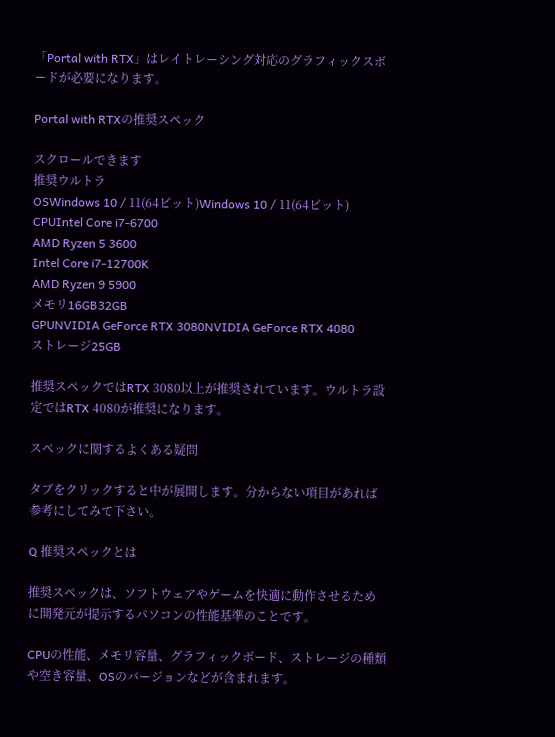「Portal with RTX」はレイトレーシング対応のグラフィックスボードが必要になります。

Portal with RTXの推奨スペック

スクロールできます
推奨ウルトラ
OSWindows 10 / 11(64ビット)Windows 10 / 11(64ビット)
CPUIntel Core i7-6700
AMD Ryzen 5 3600
Intel Core i7-12700K
AMD Ryzen 9 5900
メモリ16GB32GB
GPUNVIDIA GeForce RTX 3080NVIDIA GeForce RTX 4080
ストレージ25GB

推奨スペックではRTX 3080以上が推奨されています。ウルトラ設定ではRTX 4080が推奨になります。

スペックに関するよくある疑問

タブをクリックすると中が展開します。分からない項目があれば参考にしてみて下さい。

Q 推奨スペックとは

推奨スペックは、ソフトウェアやゲームを快適に動作させるために開発元が提示するパソコンの性能基準のことです。

CPUの性能、メモリ容量、グラフィックボード、ストレージの種類や空き容量、OSのバージョンなどが含まれます。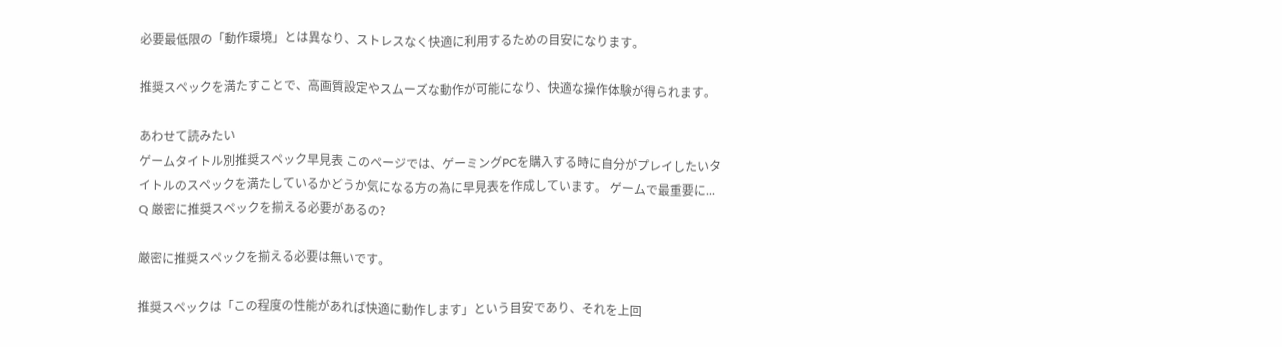必要最低限の「動作環境」とは異なり、ストレスなく快適に利用するための目安になります。

推奨スペックを満たすことで、高画質設定やスムーズな動作が可能になり、快適な操作体験が得られます。

あわせて読みたい
ゲームタイトル別推奨スペック早見表 このページでは、ゲーミングPCを購入する時に自分がプレイしたいタイトルのスペックを満たしているかどうか気になる方の為に早見表を作成しています。 ゲームで最重要に...
Q 厳密に推奨スペックを揃える必要があるの?

厳密に推奨スペックを揃える必要は無いです。

推奨スペックは「この程度の性能があれば快適に動作します」という目安であり、それを上回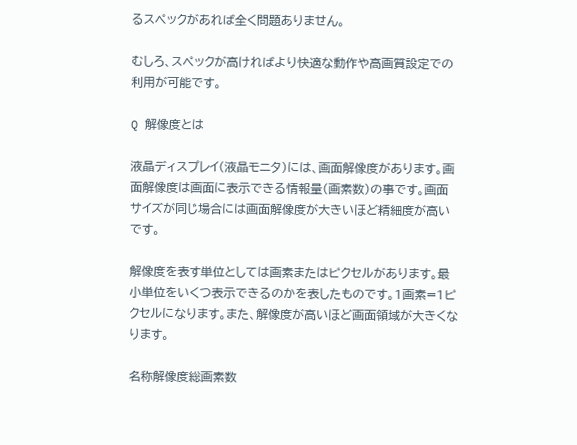るスペックがあれば全く問題ありません。

むしろ、スペックが高ければより快適な動作や高画質設定での利用が可能です。

Q 解像度とは

液晶ディスプレイ(液晶モニタ)には、画面解像度があります。画面解像度は画面に表示できる情報量(画素数)の事です。画面サイズが同じ場合には画面解像度が大きいほど精細度が高いです。

解像度を表す単位としては画素またはピクセルがあります。最小単位をいくつ表示できるのかを表したものです。1画素=1ピクセルになります。また、解像度が高いほど画面領域が大きくなります。

名称解像度総画素数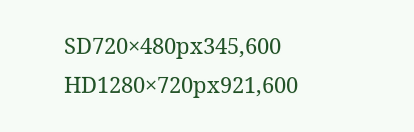SD720×480px345,600
HD1280×720px921,600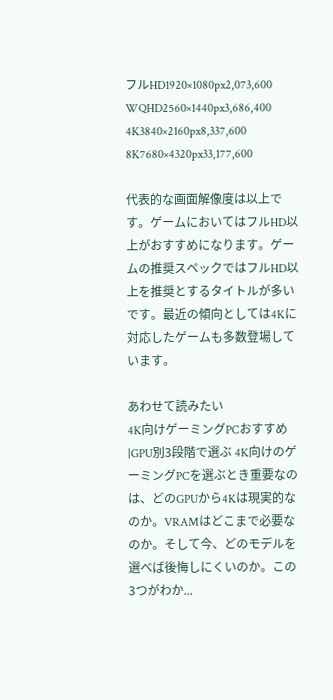フルHD1920×1080px2,073,600
WQHD2560×1440px3,686,400
4K3840×2160px8,337,600
8K7680×4320px33,177,600

代表的な画面解像度は以上です。ゲームにおいてはフルHD以上がおすすめになります。ゲームの推奨スペックではフルHD以上を推奨とするタイトルが多いです。最近の傾向としては4Kに対応したゲームも多数登場しています。

あわせて読みたい
4K向けゲーミングPCおすすめ|GPU別3段階で選ぶ 4K向けのゲーミングPCを選ぶとき重要なのは、どのGPUから4Kは現実的なのか。VRAMはどこまで必要なのか。そして今、どのモデルを選べば後悔しにくいのか。この3つがわか...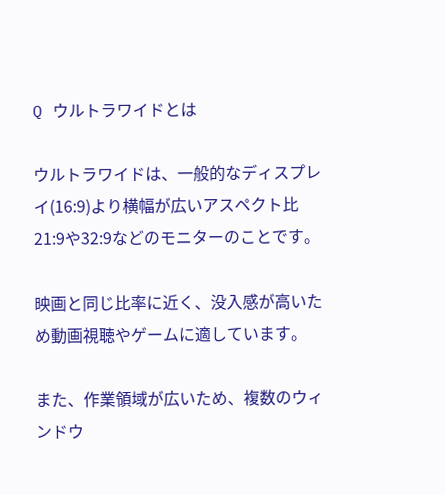Q ウルトラワイドとは

ウルトラワイドは、一般的なディスプレイ(16:9)より横幅が広いアスペクト比21:9や32:9などのモニターのことです。

映画と同じ比率に近く、没入感が高いため動画視聴やゲームに適しています。

また、作業領域が広いため、複数のウィンドウ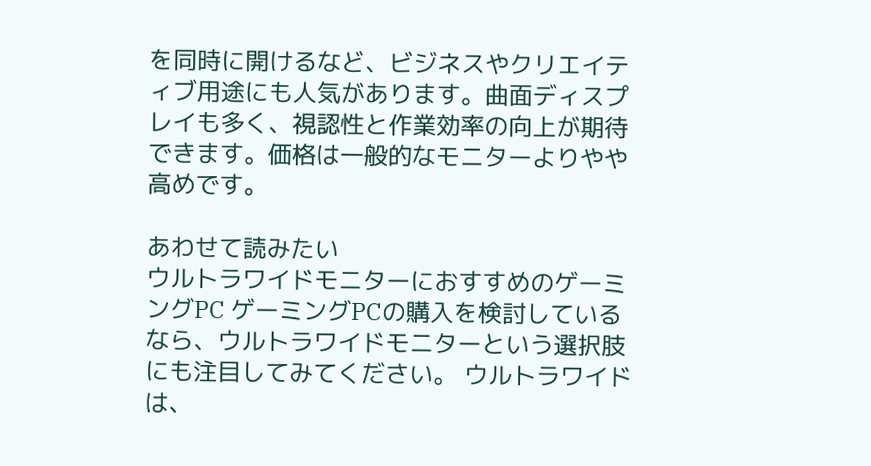を同時に開けるなど、ビジネスやクリエイティブ用途にも人気があります。曲面ディスプレイも多く、視認性と作業効率の向上が期待できます。価格は一般的なモニターよりやや高めです。

あわせて読みたい
ウルトラワイドモニターにおすすめのゲーミングPC ゲーミングPCの購入を検討しているなら、ウルトラワイドモニターという選択肢にも注目してみてください。 ウルトラワイドは、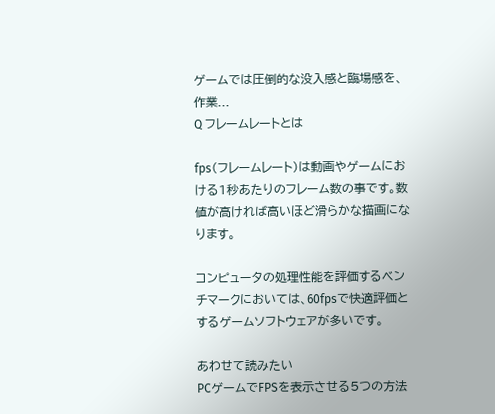ゲームでは圧倒的な没入感と臨場感を、作業...
Q フレームレートとは

fps(フレームレート)は動画やゲームにおける1秒あたりのフレーム数の事です。数値が高ければ高いほど滑らかな描画になります。

コンピュータの処理性能を評価するベンチマークにおいては、60fpsで快適評価とするゲームソフトウェアが多いです。

あわせて読みたい
PCゲームでFPSを表示させる5つの方法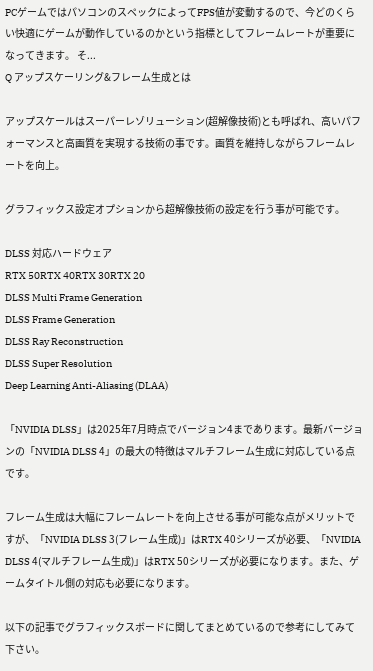PCゲームではパソコンのスペックによってFPS値が変動するので、今どのくらい快適にゲームが動作しているのかという指標としてフレームレートが重要になってきます。 そ...
Q アップスケーリング&フレーム生成とは

アップスケールはスーパーレゾリューション(超解像技術)とも呼ばれ、高いパフォーマンスと高画質を実現する技術の事です。画質を維持しながらフレームレートを向上。

グラフィックス設定オプションから超解像技術の設定を行う事が可能です。

DLSS 対応ハードウェア
RTX 50RTX 40RTX 30RTX 20
DLSS Multi Frame Generation
DLSS Frame Generation
DLSS Ray Reconstruction
DLSS Super Resolution
Deep Learning Anti-Aliasing (DLAA)

「NVIDIA DLSS」は2025年7月時点でバージョン4まであります。最新バージョンの「NVIDIA DLSS 4」の最大の特徴はマルチフレーム生成に対応している点です。

フレーム生成は大幅にフレームレートを向上させる事が可能な点がメリットですが、「NVIDIA DLSS 3(フレーム生成)」はRTX 40シリーズが必要、「NVIDIA DLSS 4(マルチフレーム生成)」はRTX 50シリーズが必要になります。また、ゲームタイトル側の対応も必要になります。

以下の記事でグラフィックスボードに関してまとめているので参考にしてみて下さい。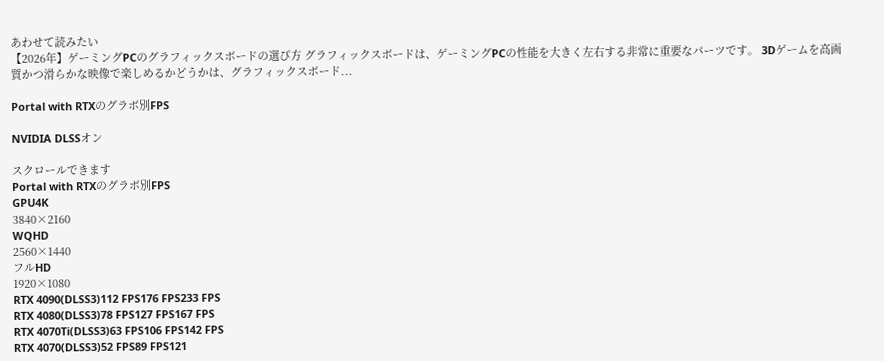あわせて読みたい
【2026年】ゲーミングPCのグラフィックスボードの選び方 グラフィックスボードは、ゲーミングPCの性能を大きく左右する非常に重要なパーツです。 3Dゲームを高画質かつ滑らかな映像で楽しめるかどうかは、グラフィックスボード...

Portal with RTXのグラボ別FPS

NVIDIA DLSSオン

スクロールできます
Portal with RTXのグラボ別FPS
GPU4K
3840×2160
WQHD
2560×1440
フルHD
1920×1080
RTX 4090(DLSS3)112 FPS176 FPS233 FPS
RTX 4080(DLSS3)78 FPS127 FPS167 FPS
RTX 4070Ti(DLSS3)63 FPS106 FPS142 FPS
RTX 4070(DLSS3)52 FPS89 FPS121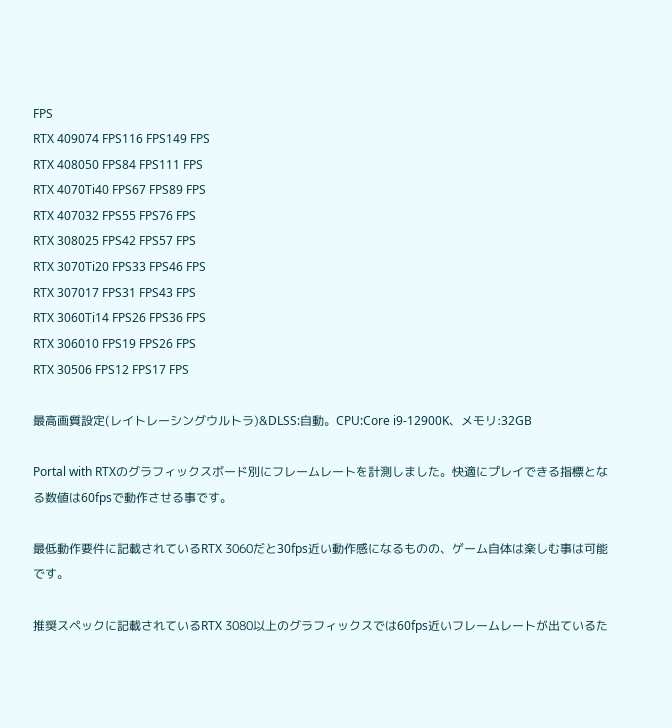FPS
RTX 409074 FPS116 FPS149 FPS
RTX 408050 FPS84 FPS111 FPS
RTX 4070Ti40 FPS67 FPS89 FPS
RTX 407032 FPS55 FPS76 FPS
RTX 308025 FPS42 FPS57 FPS
RTX 3070Ti20 FPS33 FPS46 FPS
RTX 307017 FPS31 FPS43 FPS
RTX 3060Ti14 FPS26 FPS36 FPS
RTX 306010 FPS19 FPS26 FPS
RTX 30506 FPS12 FPS17 FPS

最高画質設定(レイトレーシングウルトラ)&DLSS:自動。CPU:Core i9-12900K、メモリ:32GB

Portal with RTXのグラフィックスボード別にフレームレートを計測しました。快適にプレイできる指標となる数値は60fpsで動作させる事です。

最低動作要件に記載されているRTX 3060だと30fps近い動作感になるものの、ゲーム自体は楽しむ事は可能です。

推奨スペックに記載されているRTX 3080以上のグラフィックスでは60fps近いフレームレートが出ているた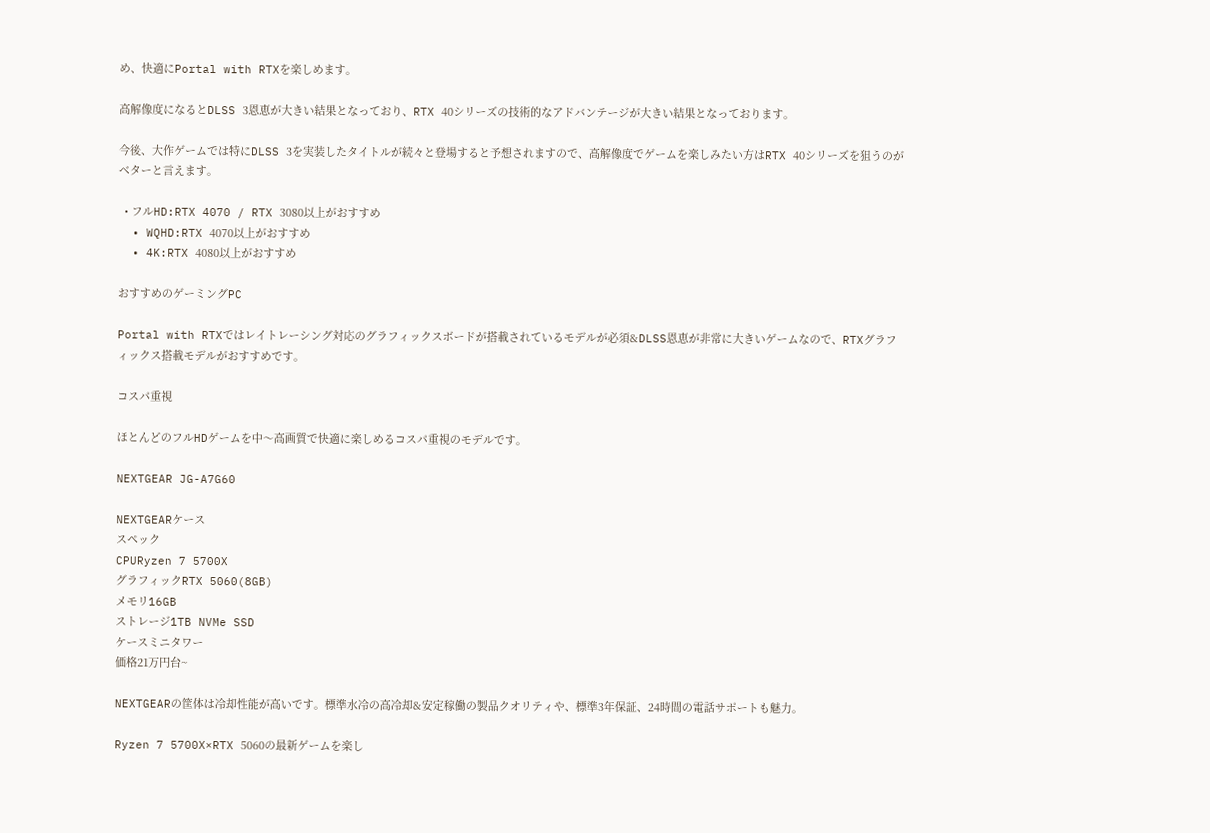め、快適にPortal with RTXを楽しめます。

高解像度になるとDLSS 3恩恵が大きい結果となっており、RTX 40シリーズの技術的なアドバンテージが大きい結果となっております。

今後、大作ゲームでは特にDLSS 3を実装したタイトルが続々と登場すると予想されますので、高解像度でゲームを楽しみたい方はRTX 40シリーズを狙うのがベターと言えます。

  • フルHD:RTX 4070 / RTX 3080以上がおすすめ
  • WQHD:RTX 4070以上がおすすめ
  • 4K:RTX 4080以上がおすすめ

おすすめのゲーミングPC

Portal with RTXではレイトレーシング対応のグラフィックスボードが搭載されているモデルが必須&DLSS恩恵が非常に大きいゲームなので、RTXグラフィックス搭載モデルがおすすめです。

コスパ重視

ほとんどのフルHDゲームを中〜高画質で快適に楽しめるコスパ重視のモデルです。

NEXTGEAR JG-A7G60

NEXTGEARケース
スペック
CPURyzen 7 5700X
グラフィックRTX 5060(8GB)
メモリ16GB
ストレージ1TB NVMe SSD
ケースミニタワー
価格21万円台~

NEXTGEARの筐体は冷却性能が高いです。標準水冷の高冷却&安定稼働の製品クオリティや、標準3年保証、24時間の電話サポートも魅力。

Ryzen 7 5700X×RTX 5060の最新ゲームを楽し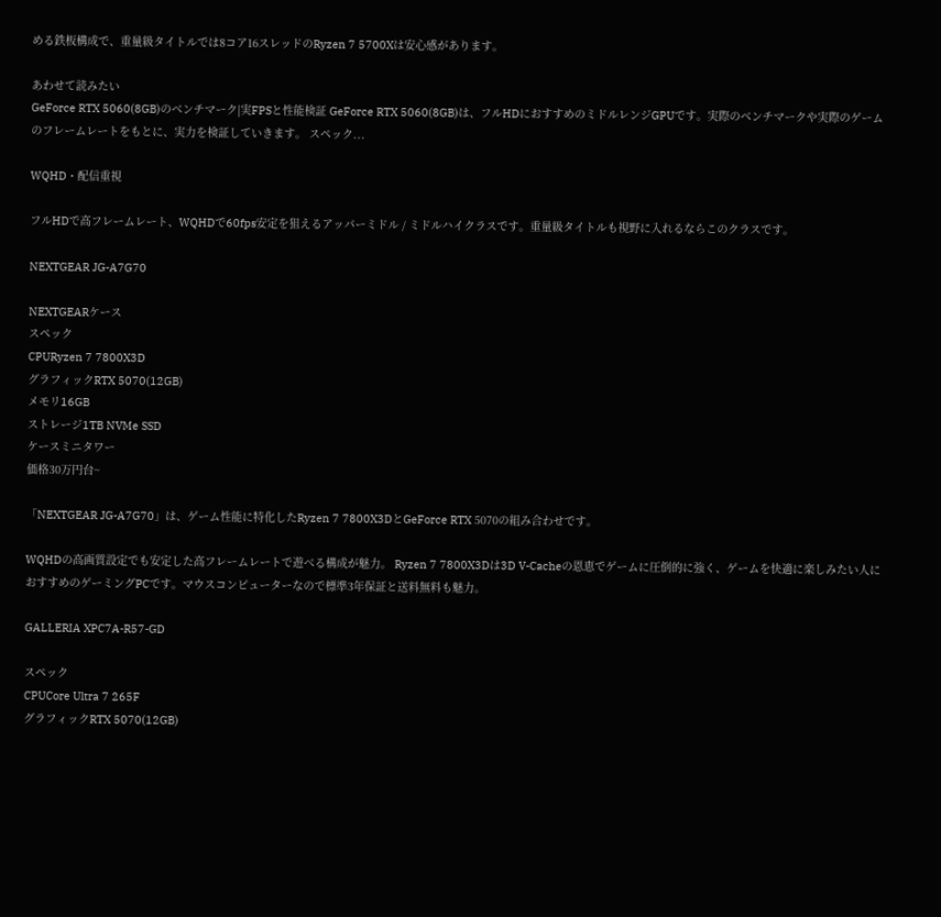める鉄板構成で、重量級タイトルでは8コア16スレッドのRyzen 7 5700Xは安心感があります。

あわせて読みたい
GeForce RTX 5060(8GB)のベンチマーク|実FPSと性能検証 GeForce RTX 5060(8GB)は、フルHDにおすすめのミドルレンジGPUです。実際のベンチマークや実際のゲームのフレームレートをもとに、実力を検証していきます。 スペック...

WQHD・配信重視

フルHDで高フレームレート、WQHDで60fps安定を狙えるアッパーミドル / ミドルハイクラスです。重量級タイトルも視野に入れるならこのクラスです。

NEXTGEAR JG-A7G70

NEXTGEARケース
スペック
CPURyzen 7 7800X3D
グラフィックRTX 5070(12GB)
メモリ16GB
ストレージ1TB NVMe SSD
ケースミニタワー
価格30万円台~

「NEXTGEAR JG-A7G70」は、ゲーム性能に特化したRyzen 7 7800X3DとGeForce RTX 5070の組み合わせです。

WQHDの高画質設定でも安定した高フレームレートで遊べる構成が魅力。 Ryzen 7 7800X3Dは3D V-Cacheの恩恵でゲームに圧倒的に強く、ゲームを快適に楽しみたい人におすすめのゲーミングPCです。マウスコンピューターなので標準3年保証と送料無料も魅力。

GALLERIA XPC7A-R57-GD

スペック
CPUCore Ultra 7 265F
グラフィックRTX 5070(12GB)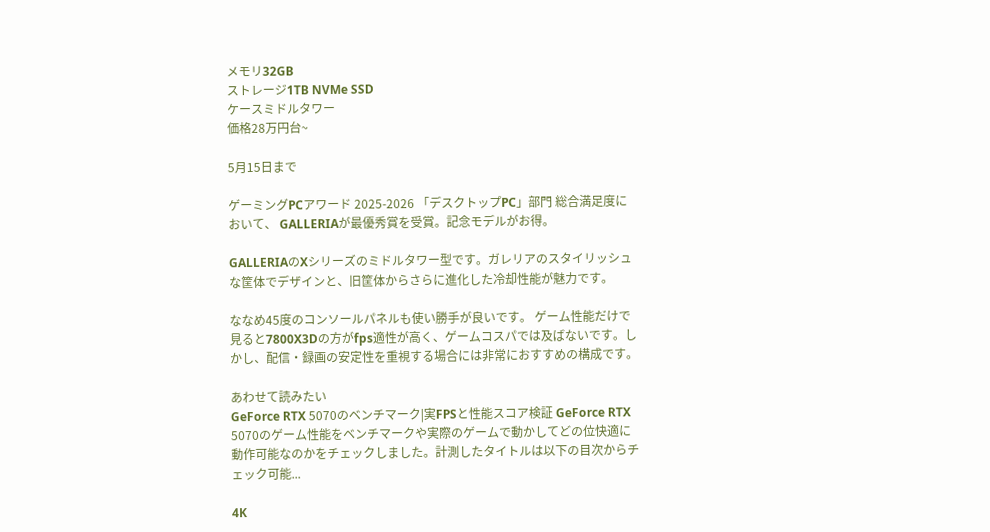メモリ32GB
ストレージ1TB NVMe SSD
ケースミドルタワー
価格28万円台~

5月15日まで

ゲーミングPCアワード 2025-2026 「デスクトップPC」部門 総合満足度において、 GALLERIAが最優秀賞を受賞。記念モデルがお得。

GALLERIAのXシリーズのミドルタワー型です。ガレリアのスタイリッシュな筐体でデザインと、旧筐体からさらに進化した冷却性能が魅力です。

ななめ45度のコンソールパネルも使い勝手が良いです。 ゲーム性能だけで見ると7800X3Dの方がfps適性が高く、ゲームコスパでは及ばないです。しかし、配信・録画の安定性を重視する場合には非常におすすめの構成です。

あわせて読みたい
GeForce RTX 5070のベンチマーク|実FPSと性能スコア検証 GeForce RTX 5070のゲーム性能をベンチマークや実際のゲームで動かしてどの位快適に動作可能なのかをチェックしました。計測したタイトルは以下の目次からチェック可能...

4K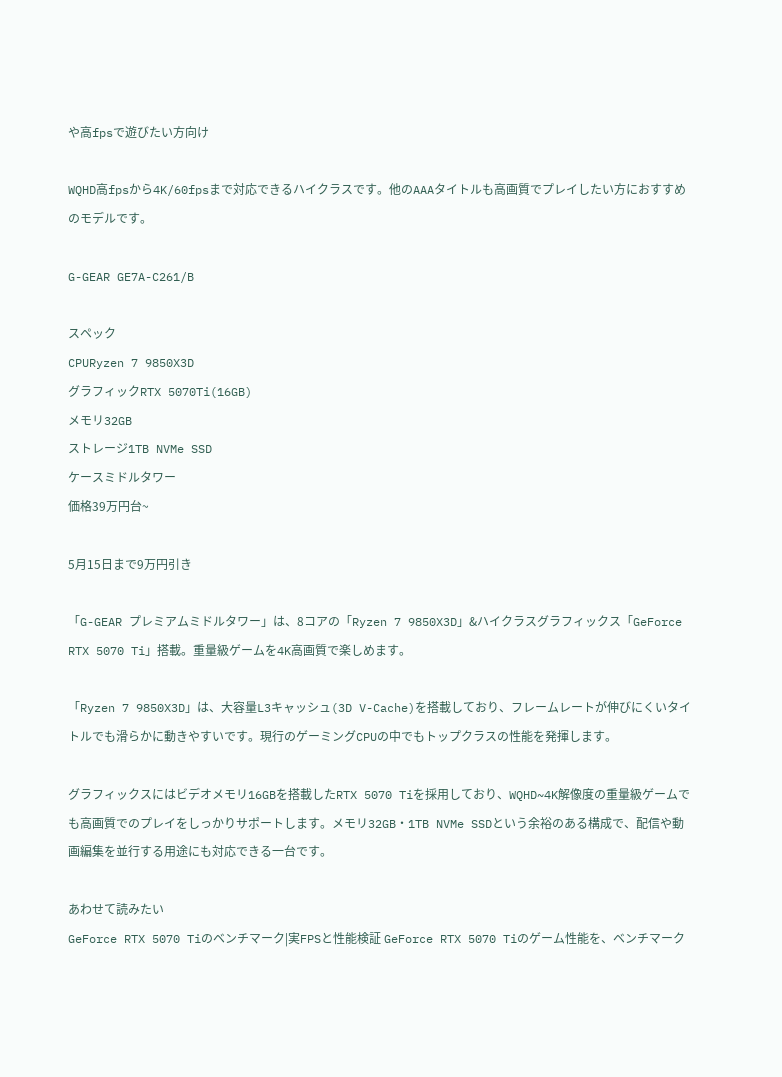や高fpsで遊びたい方向け

WQHD高fpsから4K/60fpsまで対応できるハイクラスです。他のAAAタイトルも高画質でプレイしたい方におすすめのモデルです。

G-GEAR GE7A-C261/B

スペック
CPURyzen 7 9850X3D
グラフィックRTX 5070Ti(16GB)
メモリ32GB
ストレージ1TB NVMe SSD
ケースミドルタワー
価格39万円台~

5月15日まで9万円引き

「G-GEAR プレミアムミドルタワー」は、8コアの「Ryzen 7 9850X3D」&ハイクラスグラフィックス「GeForce RTX 5070 Ti」搭載。重量級ゲームを4K高画質で楽しめます。

「Ryzen 7 9850X3D」は、大容量L3キャッシュ(3D V-Cache)を搭載しており、フレームレートが伸びにくいタイトルでも滑らかに動きやすいです。現行のゲーミングCPUの中でもトップクラスの性能を発揮します。

グラフィックスにはビデオメモリ16GBを搭載したRTX 5070 Tiを採用しており、WQHD~4K解像度の重量級ゲームでも高画質でのプレイをしっかりサポートします。メモリ32GB・1TB NVMe SSDという余裕のある構成で、配信や動画編集を並行する用途にも対応できる一台です。

あわせて読みたい
GeForce RTX 5070 Tiのベンチマーク|実FPSと性能検証 GeForce RTX 5070 Tiのゲーム性能を、ベンチマーク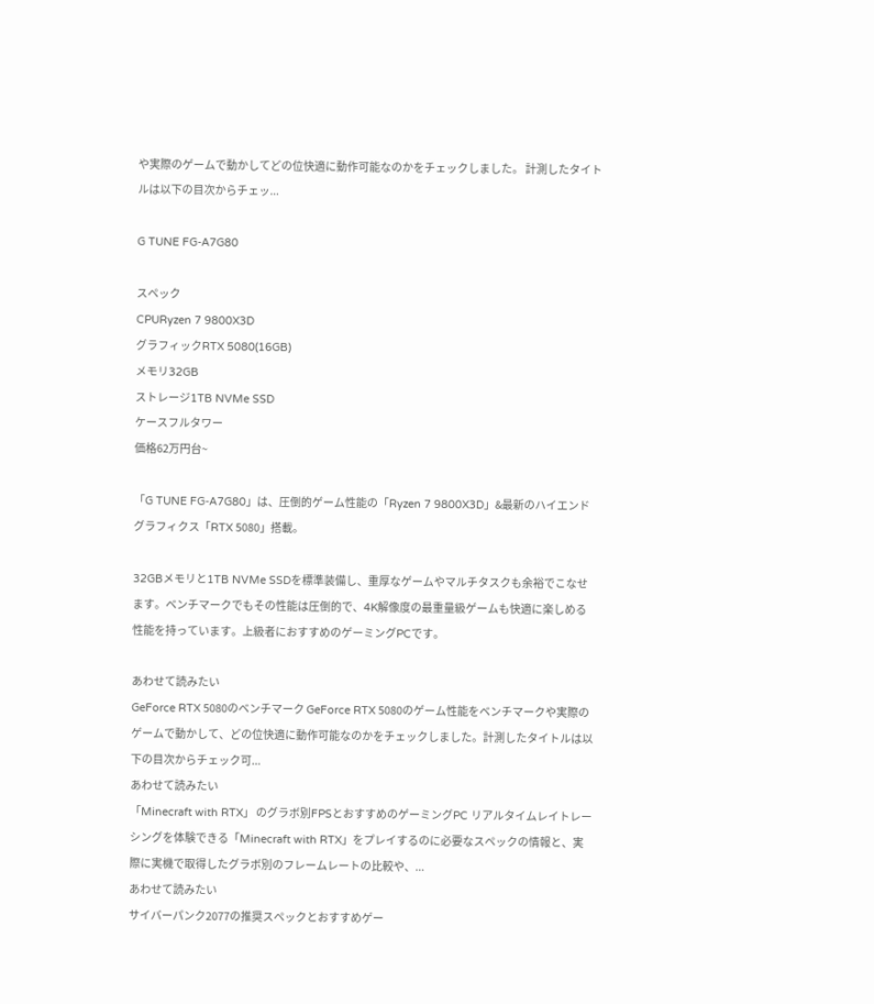や実際のゲームで動かしてどの位快適に動作可能なのかをチェックしました。 計測したタイトルは以下の目次からチェッ...

G TUNE FG-A7G80

スペック
CPURyzen 7 9800X3D
グラフィックRTX 5080(16GB)
メモリ32GB
ストレージ1TB NVMe SSD
ケースフルタワー
価格62万円台~

「G TUNE FG-A7G80」は、圧倒的ゲーム性能の「Ryzen 7 9800X3D」&最新のハイエンドグラフィクス「RTX 5080」搭載。

32GBメモリと1TB NVMe SSDを標準装備し、重厚なゲームやマルチタスクも余裕でこなせます。ベンチマークでもその性能は圧倒的で、4K解像度の最重量級ゲームも快適に楽しめる性能を持っています。上級者におすすめのゲーミングPCです。

あわせて読みたい
GeForce RTX 5080のベンチマーク GeForce RTX 5080のゲーム性能をベンチマークや実際のゲームで動かして、どの位快適に動作可能なのかをチェックしました。計測したタイトルは以下の目次からチェック可...
あわせて読みたい
「Minecraft with RTX」 のグラボ別FPSとおすすめのゲーミングPC リアルタイムレイトレーシングを体験できる「Minecraft with RTX」をプレイするのに必要なスペックの情報と、実際に実機で取得したグラボ別のフレームレートの比較や、...
あわせて読みたい
サイバーパンク2077の推奨スペックとおすすめゲー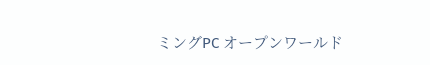ミングPC オープンワールド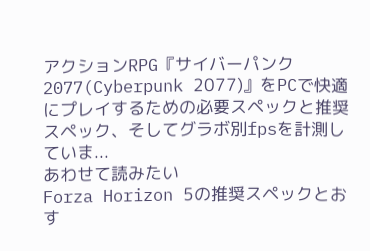アクションRPG『サイバーパンク2077(Cyberpunk 2077)』をPCで快適にプレイするための必要スペックと推奨スペック、そしてグラボ別fpsを計測していま...
あわせて読みたい
Forza Horizon 5の推奨スペックとおす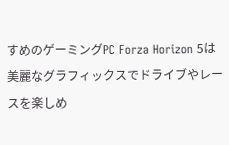すめのゲーミングPC Forza Horizon 5は美麗なグラフィックスでドライブやレースを楽しめ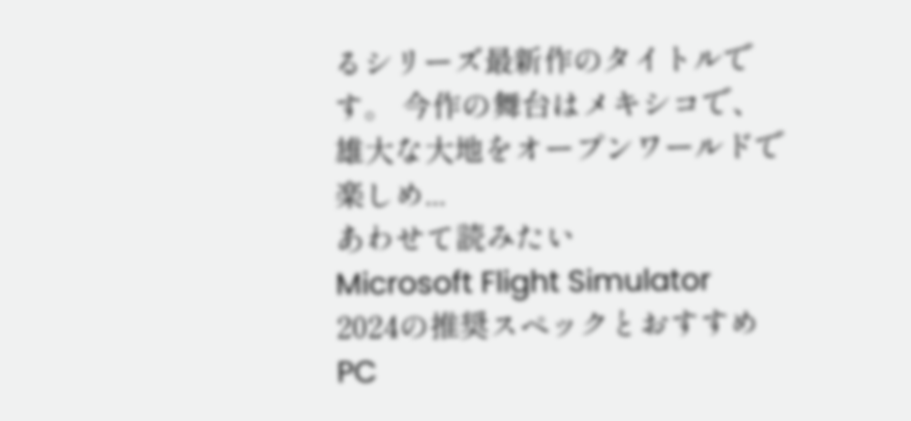るシリーズ最新作のタイトルです。 今作の舞台はメキシコで、雄大な大地をオープンワールドで楽しめ...
あわせて読みたい
Microsoft Flight Simulator 2024の推奨スペックとおすすめPC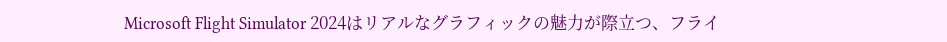Microsoft Flight Simulator 2024はリアルなグラフィックの魅力が際立つ、フライ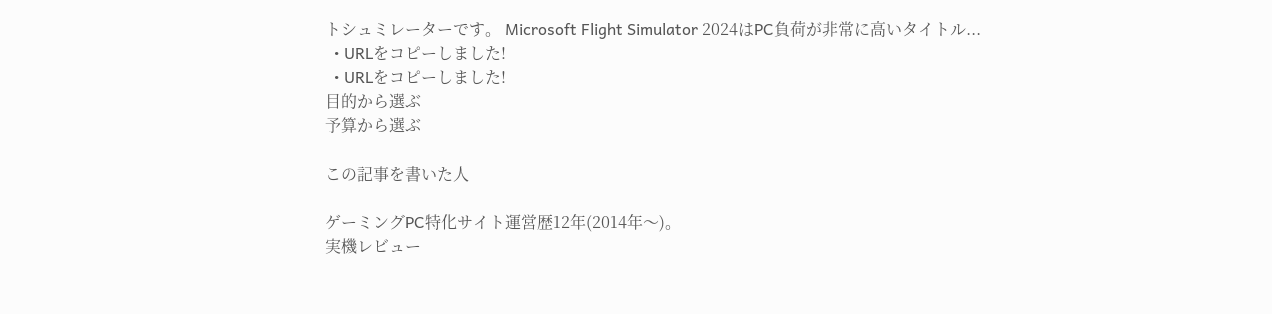トシュミレーターです。 Microsoft Flight Simulator 2024はPC負荷が非常に高いタイトル...
  • URLをコピーしました!
  • URLをコピーしました!
目的から選ぶ
予算から選ぶ

この記事を書いた人

ゲーミングPC特化サイト運営歴12年(2014年〜)。
実機レビュー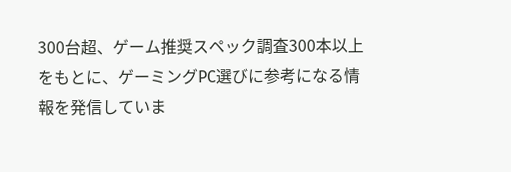300台超、ゲーム推奨スペック調査300本以上をもとに、ゲーミングPC選びに参考になる情報を発信していま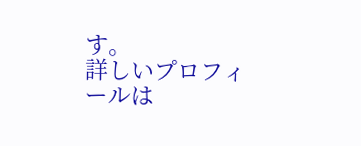す。
詳しいプロフィールは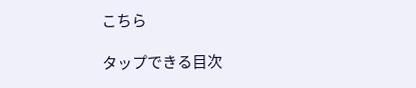こちら

タップできる目次